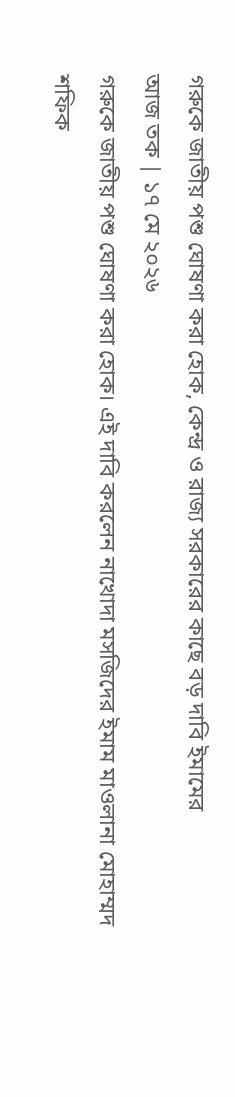গরুকে জাতীয় পশু ঘোষণা করা হোক, কেন্দ্র ও রাজ্য সরকারের কাছে বড় দাবি ইমামের
আজ তক | ১৭ মে ২০২৬
গরুকে জাতীয় পশু ঘোষণা করা হোক। এই দাবি করলেন নাখোদা মসজিদের ইমাম মাওলানা মোহাম্মদ শফিক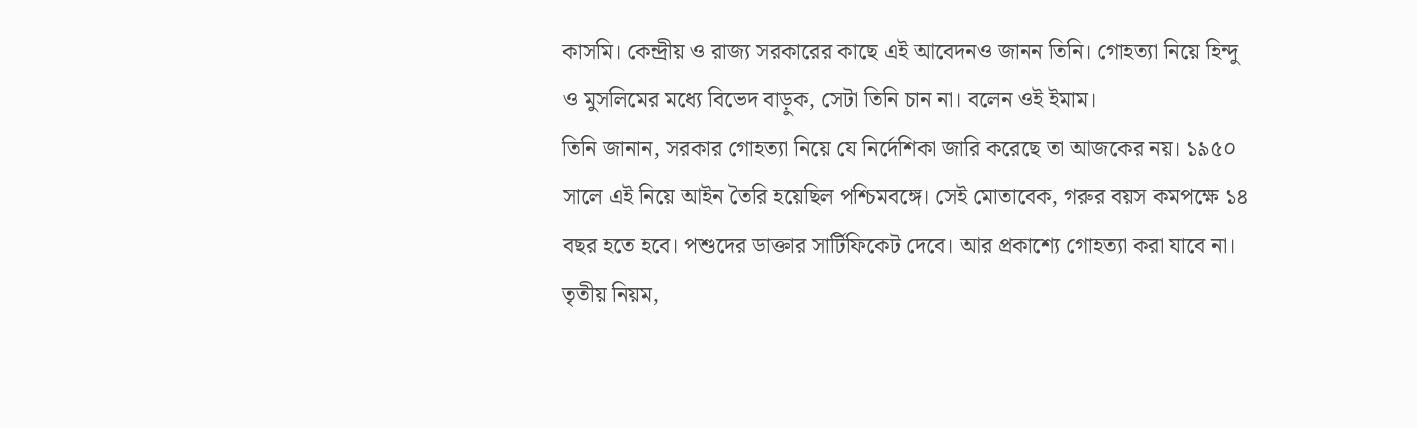কাসমি। কেন্দ্রীয় ও রাজ্য সরকারের কাছে এই আবেদনও জানন তিনি। গোহত্যা নিয়ে হিন্দু ও মুসলিমের মধ্যে বিভেদ বাড়ুক, সেটা তিনি চান না। বলেন ওই ইমাম।
তিনি জানান, সরকার গোহত্যা নিয়ে যে নির্দেশিকা জারি করেছে তা আজকের নয়। ১৯৫০ সালে এই নিয়ে আইন তৈরি হয়েছিল পশ্চিমবঙ্গে। সেই মোতাবেক, গরুর বয়স কমপক্ষে ১৪ বছর হতে হবে। পশুদের ডাক্তার সার্টিফিকেট দেবে। আর প্রকাশ্যে গোহত্যা করা যাবে না। তৃতীয় নিয়ম,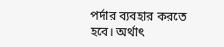পর্দার ব্যবহার করতে হবে। অর্থাৎ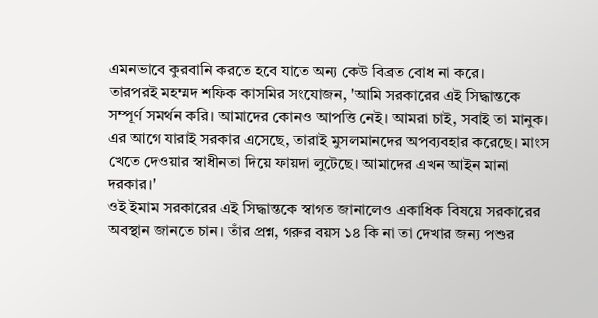এমনভাবে কুরবানি করতে হবে যাতে অন্য কেউ বিব্রত বোধ না করে।
তারপরই মহম্মদ শফিক কাসমির সংযোজন, 'আমি সরকারের এই সিদ্ধান্তকে সম্পূর্ণ সমর্থন করি। আমাদের কোনও আপত্তি নেই। আমরা চাই, সবাই তা মানুক। এর আগে যারাই সরকার এসেছে, তারাই মুসলমানদের অপব্যবহার করেছে। মাংস খেতে দেওয়ার স্বাধীনতা দিয়ে ফায়দা লুটেছে। আমাদের এখন আইন মানা দরকার।'
ওই ইমাম সরকারের এই সিদ্ধান্তকে স্বাগত জানালেও একাধিক বিষয়ে সরকারের অবস্থান জানতে চান। তাঁর প্রশ্ন, গরুর বয়স ১৪ কি না তা দেখার জন্য পশুর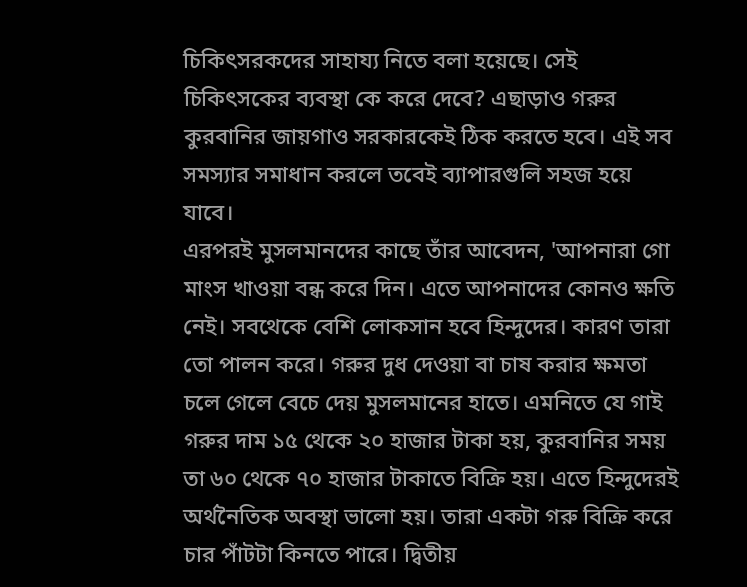চিকিৎসরকদের সাহায্য নিতে বলা হয়েছে। সেই চিকিৎসকের ব্যবস্থা কে করে দেবে? এছাড়াও গরুর কুরবানির জায়গাও সরকারকেই ঠিক করতে হবে। এই সব সমস্যার সমাধান করলে তবেই ব্যাপারগুলি সহজ হয়ে যাবে।
এরপরই মুসলমানদের কাছে তাঁর আবেদন, 'আপনারা গো মাংস খাওয়া বন্ধ করে দিন। এতে আপনাদের কোনও ক্ষতি নেই। সবথেকে বেশি লোকসান হবে হিন্দুদের। কারণ তারা তো পালন করে। গরুর দুধ দেওয়া বা চাষ করার ক্ষমতা চলে গেলে বেচে দেয় মুসলমানের হাতে। এমনিতে যে গাই গরুর দাম ১৫ থেকে ২০ হাজার টাকা হয়, কুরবানির সময় তা ৬০ থেকে ৭০ হাজার টাকাতে বিক্রি হয়। এতে হিন্দুদেরই অর্থনৈতিক অবস্থা ভালো হয়। তারা একটা গরু বিক্রি করে চার পাঁটটা কিনতে পারে। দ্বিতীয়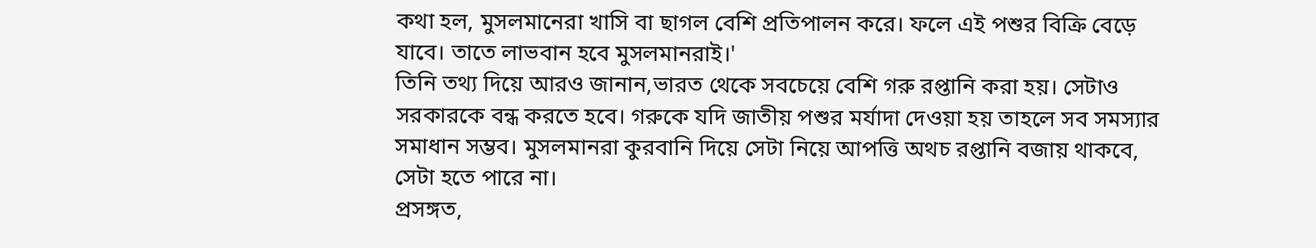কথা হল, মুসলমানেরা খাসি বা ছাগল বেশি প্রতিপালন করে। ফলে এই পশুর বিক্রি বেড়ে যাবে। তাতে লাভবান হবে মুসলমানরাই।'
তিনি তথ্য দিয়ে আরও জানান,ভারত থেকে সবচেয়ে বেশি গরু রপ্তানি করা হয়। সেটাও সরকারকে বন্ধ করতে হবে। গরুকে যদি জাতীয় পশুর মর্যাদা দেওয়া হয় তাহলে সব সমস্যার সমাধান সম্ভব। মুসলমানরা কুরবানি দিয়ে সেটা নিয়ে আপত্তি অথচ রপ্তানি বজায় থাকবে, সেটা হতে পারে না।
প্রসঙ্গত,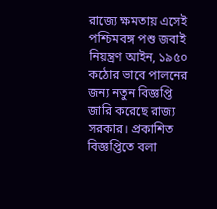রাজ্যে ক্ষমতায় এসেই পশ্চিমবঙ্গ পশু জবাই নিয়ন্ত্রণ আইন, ১৯৫০ কঠোর ভাবে পালনের জন্য নতুন বিজ্ঞপ্তি জারি করেছে রাজ্য সরকার। প্রকাশিত বিজ্ঞপ্তিতে বলা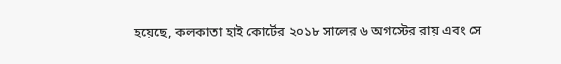হয়েছে, কলকাতা হাই কোর্টের ২০১৮ সালের ৬ অগস্টের রায় এবং সে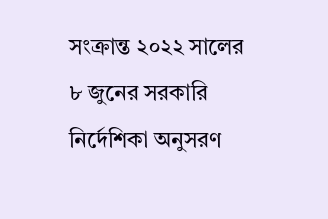সংক্রান্ত ২০২২ সালের ৮ জুনের সরকারি নির্দেশিকা অনুসরণ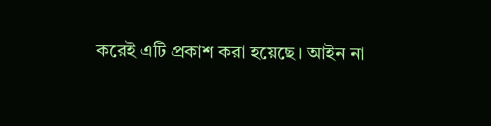করেই এটি প্রকাশ করা হয়েছে। আইন না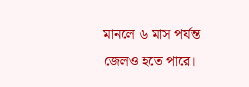মানলে ৬ মাস পর্যন্ত জেলও হতে পারে।